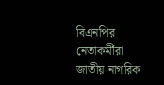বিএনপির নেতাকর্মীরা জাতীয় নাগরিক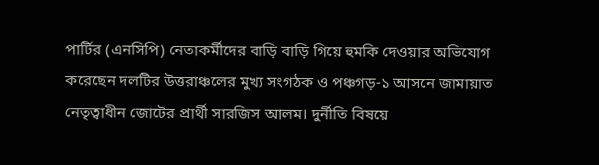পার্টির (এনসিপি) নেতাকর্মীদের বাড়ি বাড়ি গিয়ে হুমকি দেওয়ার অভিযোগ করেছেন দলটির উত্তরাঞ্চলের মুখ্য সংগঠক ও পঞ্চগড়-১ আসনে জামায়াত নেতৃত্বাধীন জোটের প্রার্থী সারজিস আলম। দুর্নীতি বিষয়ে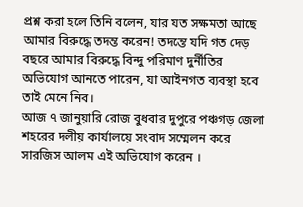প্রশ্ন করা হলে তিনি বলেন, যার যত সক্ষমতা আছে আমার বিরুদ্ধে তদন্ত করেন! তদন্তে যদি গত দেড় বছরে আমার বিরুদ্ধে বিন্দু পরিমাণ দুর্নীতির অভিযোগ আনতে পারেন, যা আইনগত ব্যবস্থা হবে তাই মেনে নিব।
আজ ৭ জানুয়ারি রোজ বুধবার দুপুরে পঞ্চগড় জেলা শহরের দলীয় কার্যালয়ে সংবাদ সম্মেলন করে সারজিস আলম এই অভিযোগ করেন ।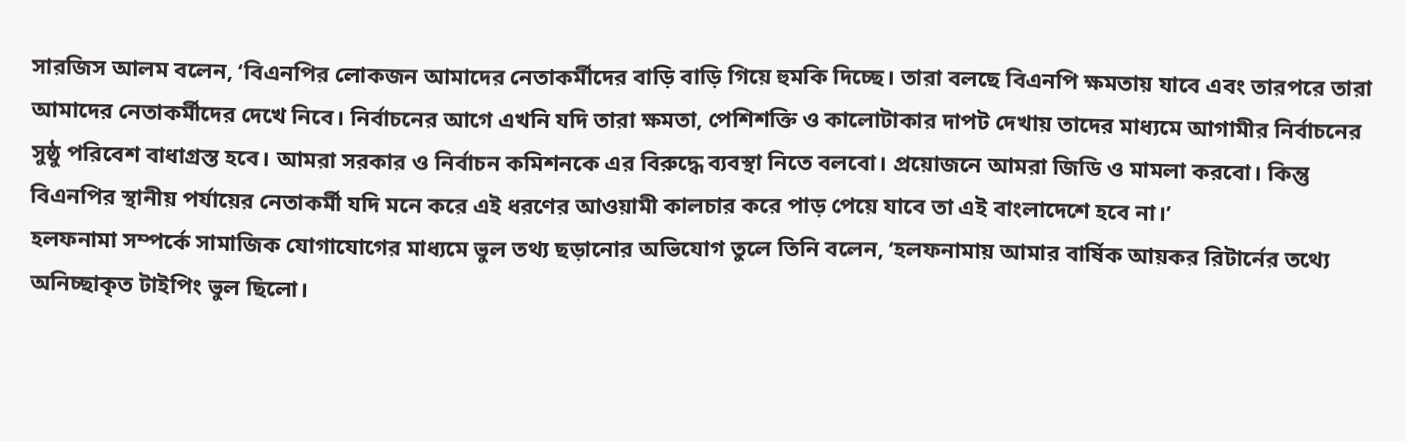সারজিস আলম বলেন, ‘বিএনপির লোকজন আমাদের নেতাকর্মীদের বাড়ি বাড়ি গিয়ে হুমকি দিচ্ছে। তারা বলছে বিএনপি ক্ষমতায় যাবে এবং তারপরে তারা আমাদের নেতাকর্মীদের দেখে নিবে। নির্বাচনের আগে এখনি যদি তারা ক্ষমতা, পেশিশক্তি ও কালোটাকার দাপট দেখায় তাদের মাধ্যমে আগামীর নির্বাচনের সুষ্ঠু পরিবেশ বাধাগ্রস্ত হবে। আমরা সরকার ও নির্বাচন কমিশনকে এর বিরুদ্ধে ব্যবস্থা নিতে বলবো। প্রয়োজনে আমরা জিডি ও মামলা করবো। কিন্তু বিএনপির স্থানীয় পর্যায়ের নেতাকর্মী যদি মনে করে এই ধরণের আওয়ামী কালচার করে পাড় পেয়ে যাবে তা এই বাংলাদেশে হবে না।’
হলফনামা সম্পর্কে সামাজিক যোগাযোগের মাধ্যমে ভুল তথ্য ছড়ানোর অভিযোগ তুলে তিনি বলেন, ‘হলফনামায় আমার বার্ষিক আয়কর রিটার্নের তথ্যে অনিচ্ছাকৃত টাইপিং ভুল ছিলো।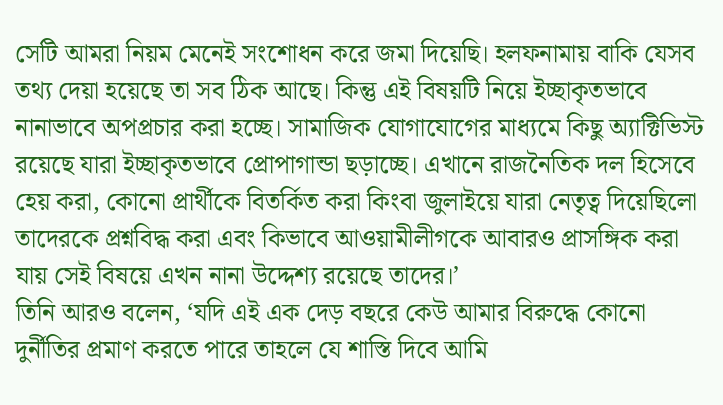সেটি আমরা নিয়ম মেনেই সংশোধন করে জমা দিয়েছি। হলফনামায় বাকি যেসব তথ্য দেয়া হয়েছে তা সব ঠিক আছে। কিন্তু এই বিষয়টি নিয়ে ইচ্ছাকৃতভাবে নানাভাবে অপপ্রচার করা হচ্ছে। সামাজিক যোগাযোগের মাধ্যমে কিছু অ্যাক্টিভিস্ট রয়েছে যারা ইচ্ছাকৃতভাবে প্রোপাগান্ডা ছড়াচ্ছে। এখানে রাজনৈতিক দল হিসেবে হেয় করা, কোনো প্রার্থীকে বিতর্কিত করা কিংবা জুলাইয়ে যারা নেতৃত্ব দিয়েছিলো তাদেরকে প্রশ্নবিদ্ধ করা এবং কিভাবে আওয়ামীলীগকে আবারও প্রাসঙ্গিক করা যায় সেই বিষয়ে এখন নানা উদ্দেশ্য রয়েছে তাদের।’
তিনি আরও বলেন, ‘যদি এই এক দেড় বছরে কেউ আমার বিরুদ্ধে কোনো দুর্নীতির প্রমাণ করতে পারে তাহলে যে শাস্তি দিবে আমি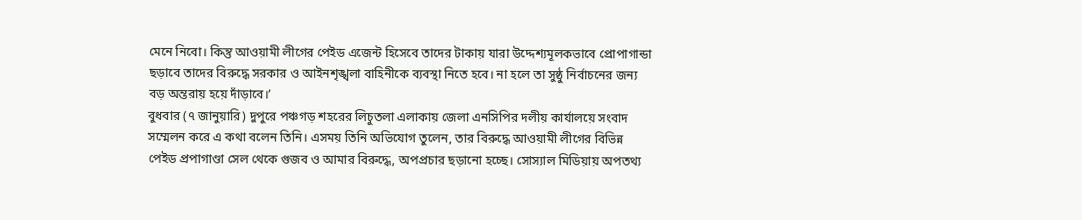মেনে নিবো। কিন্তু আওয়ামী লীগের পেইড এজেন্ট হিসেবে তাদের টাকায় যারা উদ্দেশ্যমূলকভাবে প্রোপাগান্ডা ছড়াবে তাদের বিরুদ্ধে সরকার ও আইনশৃঙ্খলা বাহিনীকে ব্যবস্থা নিতে হবে। না হলে তা সুষ্ঠু নির্বাচনের জন্য বড় অন্তরায় হয়ে দাঁড়াবে।’
বুধবার (৭ জানুয়ারি) দুপুরে পঞ্চগড় শহরের লিচুতলা এলাকায় জেলা এনসিপির দলীয় কার্যালয়ে সংবাদ সম্মেলন করে এ কথা বলেন তিনি। এসময় তিনি অভিযোগ তুলেন, তার বিরুদ্ধে আওয়ামী লীগের বিভিন্ন পেইড প্রপাগাণ্ডা সেল থেকে গুজব ও আমার বিরুদ্ধে, অপপ্রচার ছড়ানো হচ্ছে। সোস্যাল মিডিয়ায় অপতথ্য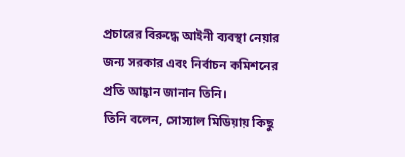প্রচারের বিরুদ্ধে আইনী ব্যবস্থা নেয়ার জন্য সরকার এবং নির্বাচন কমিশনের প্রতি আহ্বান জানান তিনি।
তিনি বলেন, সোস্যাল মিডিয়ায় কিছু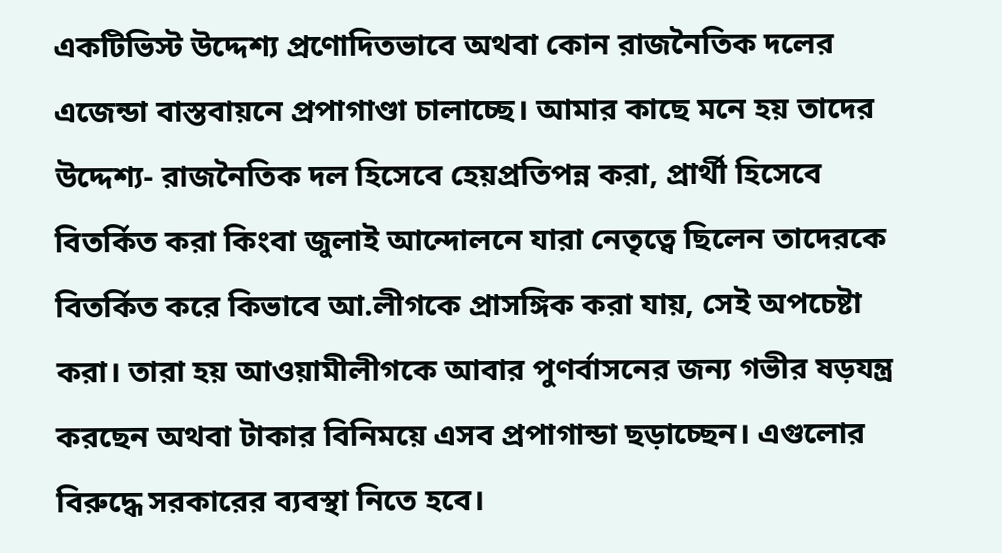একটিভিস্ট উদ্দেশ্য প্রণোদিতভাবে অথবা কোন রাজনৈতিক দলের এজেন্ডা বাস্তবায়নে প্রপাগাণ্ডা চালাচ্ছে। আমার কাছে মনে হয় তাদের উদ্দেশ্য- রাজনৈতিক দল হিসেবে হেয়প্রতিপন্ন করা, প্রার্থী হিসেবে বিতর্কিত করা কিংবা জুলাই আন্দোলনে যারা নেতৃত্বে ছিলেন তাদেরকে বিতর্কিত করে কিভাবে আ.লীগকে প্রাসঙ্গিক করা যায়, সেই অপচেষ্টা করা। তারা হয় আওয়ামীলীগকে আবার পুণর্বাসনের জন্য গভীর ষড়যন্ত্র করছেন অথবা টাকার বিনিময়ে এসব প্রপাগান্ডা ছড়াচ্ছেন। এগুলোর বিরুদ্ধে সরকারের ব্যবস্থা নিতে হবে।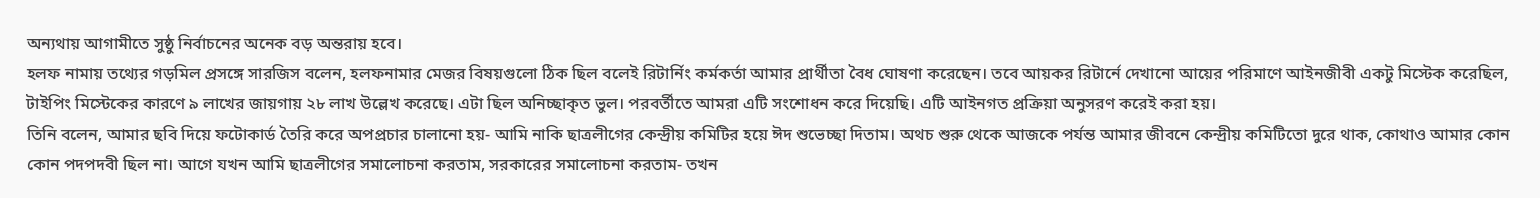অন্যথায় আগামীতে সুষ্ঠু নির্বাচনের অনেক বড় অন্তরায় হবে।
হলফ নামায় তথ্যের গড়মিল প্রসঙ্গে সারজিস বলেন, হলফনামার মেজর বিষয়গুলো ঠিক ছিল বলেই রিটার্নিং কর্মকর্তা আমার প্রার্থীতা বৈধ ঘোষণা করেছেন। তবে আয়কর রিটার্নে দেখানো আয়ের পরিমাণে আইনজীবী একটু মিস্টেক করেছিল, টাইপিং মিস্টেকের কারণে ৯ লাখের জায়গায় ২৮ লাখ উল্লেখ করেছে। এটা ছিল অনিচ্ছাকৃত ভুল। পরবর্তীতে আমরা এটি সংশোধন করে দিয়েছি। এটি আইনগত প্রক্রিয়া অনুসরণ করেই করা হয়।
তিনি বলেন, আমার ছবি দিয়ে ফটোকার্ড তৈরি করে অপপ্রচার চালানো হয়- আমি নাকি ছাত্রলীগের কেন্দ্রীয় কমিটির হয়ে ঈদ শুভেচ্ছা দিতাম। অথচ শুরু থেকে আজকে পর্যন্ত আমার জীবনে কেন্দ্রীয় কমিটিতো দুরে থাক, কোথাও আমার কোন কোন পদপদবী ছিল না। আগে যখন আমি ছাত্রলীগের সমালোচনা করতাম, সরকারের সমালোচনা করতাম- তখন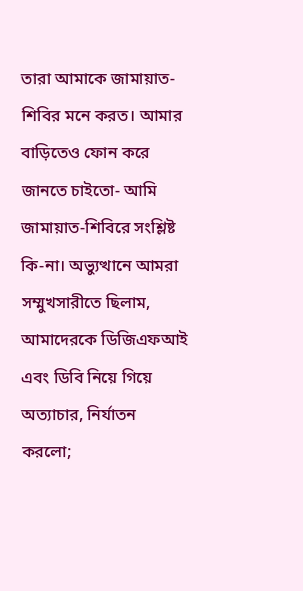তারা আমাকে জামায়াত-শিবির মনে করত। আমার বাড়িতেও ফোন করে জানতে চাইতো- আমি জামায়াত-শিবিরে সংশ্লিষ্ট কি-না। অভ্যুত্থানে আমরা সম্মুখসারীতে ছিলাম, আমাদেরকে ডিজিএফআই এবং ডিবি নিয়ে গিয়ে অত্যাচার, নির্যাতন করলো;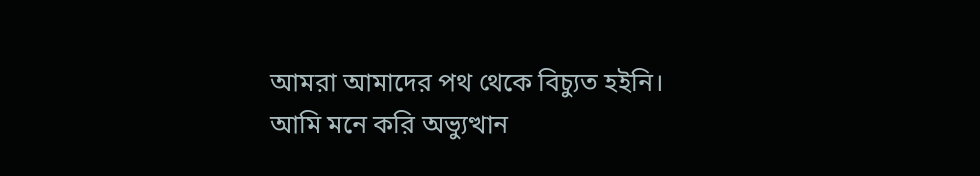আমরা আমাদের পথ থেকে বিচ্যুত হইনি। আমি মনে করি অভ্যুত্থান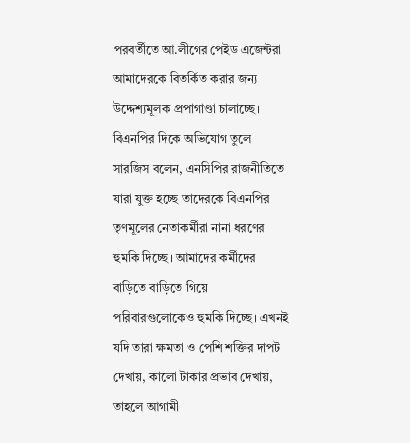পরবর্তীতে আ.লীগের পেইড এজেন্টরা আমাদেরকে বিতর্কিত করার জন্য উদ্দেশ্যমূলক প্রপাগাণ্ডা চালাচ্ছে।
বিএনপির দিকে অভিযোগ তুলে সারজিস বলেন, এনসিপির রাজনীতিতে যারা যুক্ত হচ্ছে তাদেরকে বিএনপির তৃণমূলের নেতাকর্মীরা নানা ধরণের হুমকি দিচ্ছে। আমাদের কর্মীদের বাড়িতে বাড়িতে গিয়ে পরিবারগুলোকেও হুমকি দিচ্ছে। এখনই যদি তারা ক্ষমতা ও পেশি শক্তির দাপট দেখায়, কালো টাকার প্রভাব দেখায়, তাহলে আগামী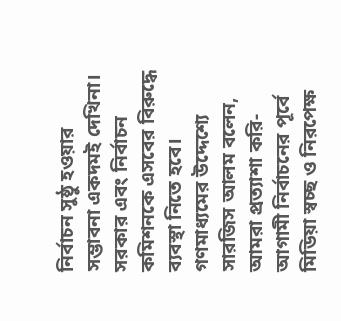নির্বাচন সুষ্ঠু হওয়ার সম্ভাবনা একদমই দেখিনা। সরকার এবং নির্বাচন কমিশনকে এসবের বিরুদ্ধে ব্যবস্থা নিতে হবে।
গণমাধ্যমের উদ্দেশ্যে সারজিস আলম বলেন, আমরা প্রত্যাশা করি- আগামী নির্বাচনের পূর্বে মিডিয়া স্বচ্ছ ও নিরপেক্ষ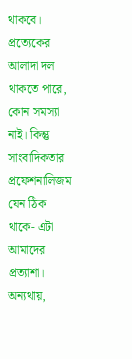থাকবে। প্রত্যেকের আলাদা দল থাকতে পারে, কোন সমস্যা নাই। কিন্তু সাংবাদিকতার প্রফেশনালিজম যেন ঠিক থাকে- এটা আমাদের প্রত্যাশা। অন্যথায়,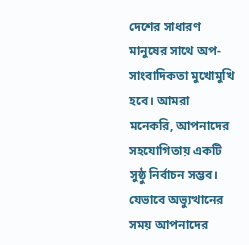দেশের সাধারণ মানুষের সাথে অপ-সাংবাদিকতা মুখোমুখি হবে। আমরা মনেকরি, আপনাদের সহযোগিতায় একটি সুষ্ঠু নির্বাচন সম্ভব। যেভাবে অভ্যুত্থানের সময় আপনাদের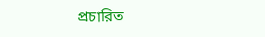প্রচারিত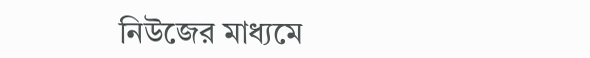নিউজের মাধ্যমে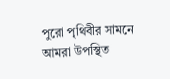পুরো পৃথিবীর সামনে আমরা উপস্থিত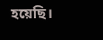হয়েছি।